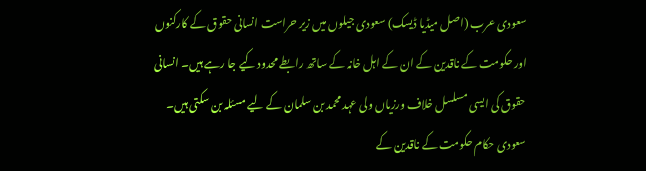سعودی عرب (اصل میڈیا ڈیسک) سعودی جیلوں میں زیر حراست انسانی حقوق کے کارکنوں اور حکومت کے ناقدین کے ان کے اہل خانہ کے ساتھ رابطے محدود کیے جا رہے ہیں۔ انسانی حقوق کی ایسی مسلسل خلاف ورزیاں ولی عہد محمد بن سلمان کے لیے مسئلہ بن سکتی ہیں۔
سعودی حکام حکومت کے ناقدین کے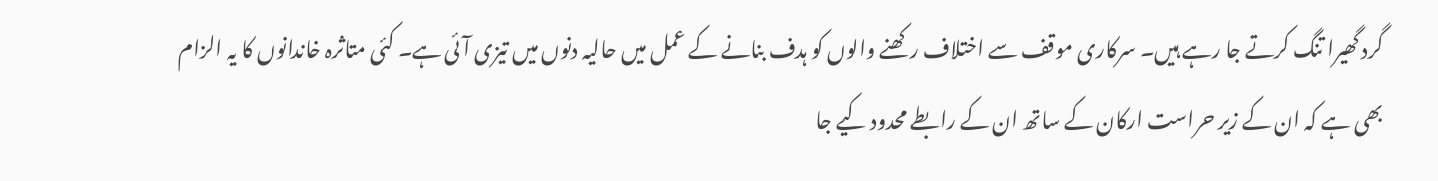گرد گھیرا تنگ کرتے جا رہے ہیں۔ سرکاری موقف سے اختلاف رکھنے والوں کو ہدف بنانے کے عمل میں حالیہ دنوں میں تیزی آئی ہے۔ کئی متاثرہ خاندانوں کا یہ الزام بھی ہے کہ ان کے زیر حراست ارکان کے ساتھ ان کے رابطے محدود کیے جا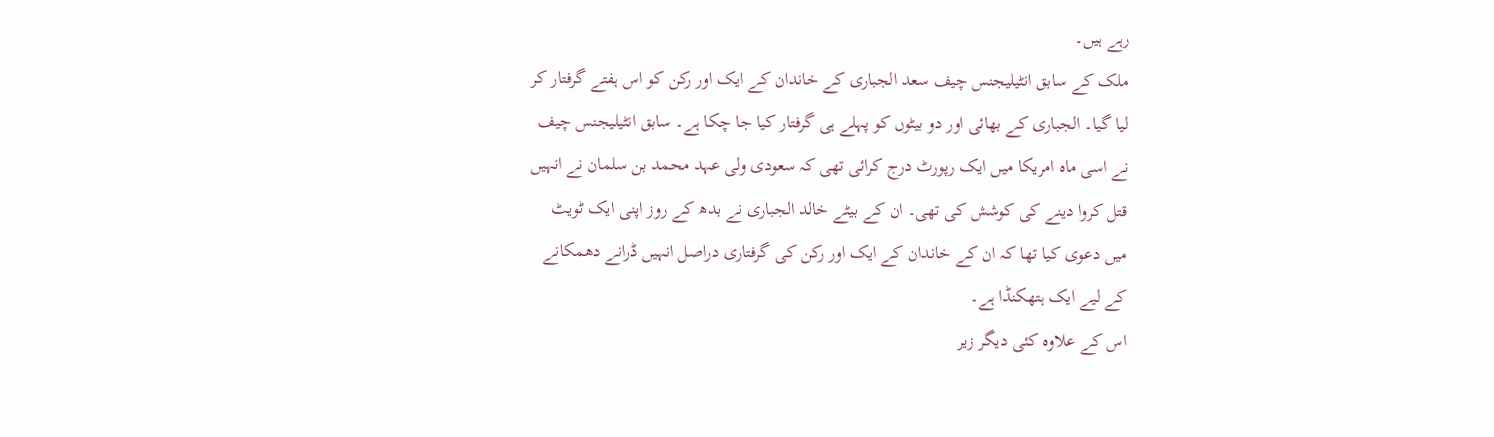رہے ہیں۔
ملک کے سابق انٹیلیجنس چیف سعد الجباری کے خاندان کے ایک اور رکن کو اس ہفتے گرفتار کر لیا گیا۔ الجباری کے بھائی اور دو بیٹوں کو پہلے ہی گرفتار کیا جا چکا ہے۔ سابق انٹیلیجنس چیف نے اسی ماہ امریکا میں ایک رپورٹ درج کرائی تھی کہ سعودی ولی عہد محمد بن سلمان نے انہیں قتل کروا دینے کی کوشش کی تھی۔ ان کے بیٹے خالد الجباری نے بدھ کے روز اپنی ایک ٹویٹ میں دعوی کیا تھا کہ ان کے خاندان کے ایک اور رکن کی گرفتاری دراصل انہیں ڈرانے دھمکانے کے لیے ایک ہتھکنڈا ہے۔
اس کے علاوہ کئی دیگر زیر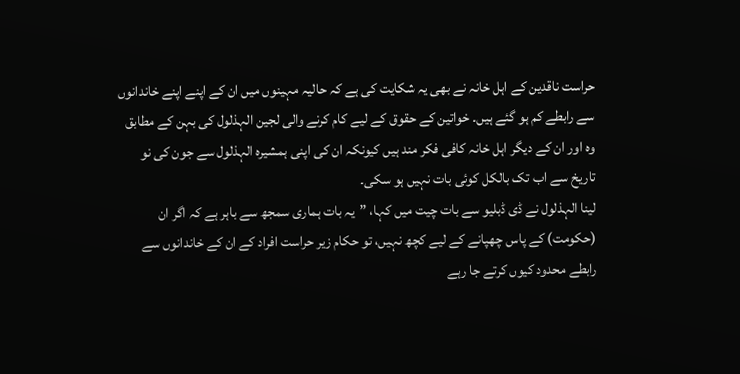حراست ناقدین کے اہل خانہ نے بھی یہ شکایت کی ہے کہ حالیہ مہینوں میں ان کے اپنے اپنے خاندانوں سے رابطے کم ہو گئے ہیں۔ خواتین کے حقوق کے لیے کام کرنے والی لجین الہذلول کی بہن کے مطابق وہ اور ان کے دیگر اہل خانہ کافی فکر مند ہیں کیونکہ ان کی اپنی ہمشیرہ الہذلول سے جون کی نو تاریخ سے اب تک بالکل کوئی بات نہیں ہو سکی۔
لینا الہذلول نے ڈی ڈبلیو سے بات چیت میں کہا، ”یہ بات ہماری سمجھ سے باہر ہے کہ اگر ان (حکومت) کے پاس چھپانے کے لیے کچھ نہیں، تو حکام زیر حراست افراد کے ان کے خاندانوں سے رابطے محدود کیوں کرتے جا رہے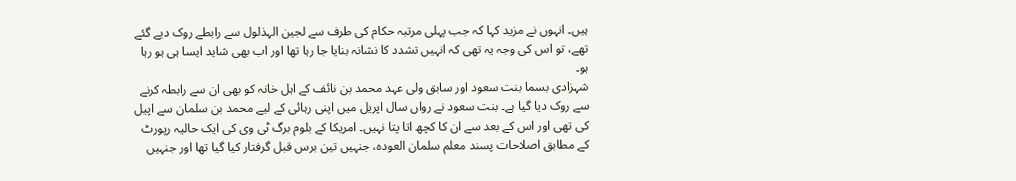ہیں۔ انہوں نے مزید کہا کہ جب پہلی مرتبہ حکام کی طرف سے لجین الہذلول سے رابطے روک دیے گئے تھے، تو اس کی وجہ یہ تھی کہ انہیں تشدد کا نشانہ بنایا جا رہا تھا اور اب بھی شاید ایسا ہی ہو رہا ہو۔
شہزادی بسما بنت سعود اور سابق ولی عہد محمد بن نائف کے اہل خانہ کو بھی ان سے رابطہ کرنے سے روک دیا گیا ہے۔ بنت سعود نے رواں سال اپریل میں اپنی رہائی کے لیے محمد بن سلمان سے اپیل کی تھی اور اس کے بعد سے ان کا کچھ اتا پتا نہیں۔ امریکا کے بلوم برگ ٹی وی کی ایک حالیہ رپورٹ کے مطابق اصلاحات پسند معلم سلمان العودہ، جنہیں تین برس قبل گرفتار کیا گیا تھا اور جنہیں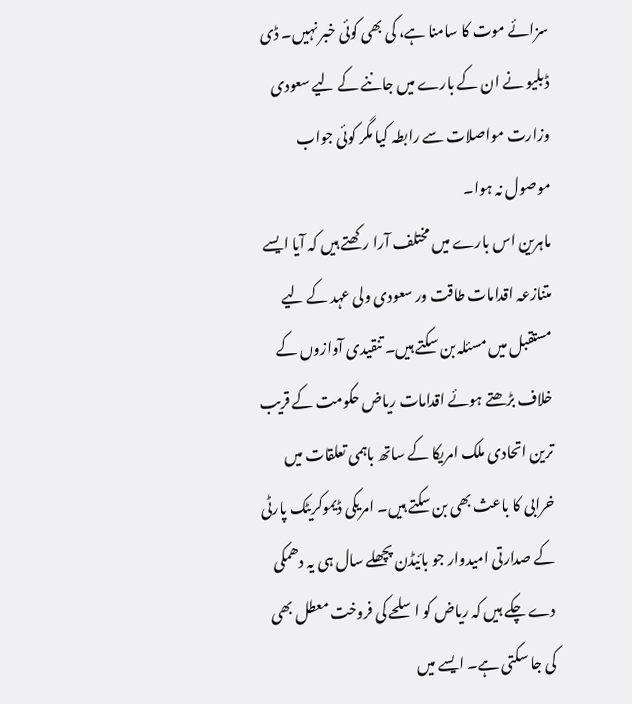سزائے موت کا سامنا ہے، کی بھی کوئی خبر نہیں۔ ڈی ڈبلیو نے ان کے بارے میں جاننے کے لیے سعودی وزارت مواصلات سے رابطہ کیا مگر کوئی جواب موصول نہ ہوا۔
ماہرین اس بارے میں مختلف آرا رکھتے ہیں کہ آیا ایسے متنازعہ اقدامات طاقت ور سعودی ولی عہد کے لیے مستقبل میں مسئلہ بن سکتے ہیں۔ تنقیدی آوازوں کے خلاف بڑھتے ہوئے اقدامات ریاض حکومت کے قریب ترین اتحادی ملک امریکا کے ساتھ باہمی تعلقات میں خرابی کا باعث بھی بن سکتے ہیں۔ امریکی ڈیموکریٹک پارٹی کے صدارتی امیدوار جو بائیڈن پچھلے سال ہی یہ دھمکی دے چکے ہیں کہ ریاض کو اسلحے کی فروخت معطل بھی کی جا سکتی ہے۔ ایسے میں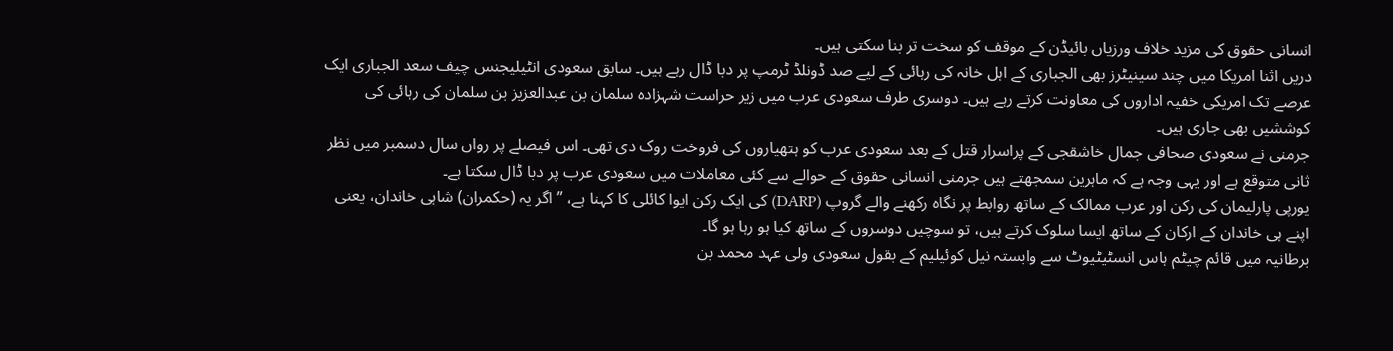انسانی حقوق کی مزید خلاف ورزیاں بائیڈن کے موقف کو سخت تر بنا سکتی ہیں۔
دریں اثنا امریکا میں چند سینیٹرز بھی الجباری کے اہل خانہ کی رہائی کے لیے صد ڈونلڈ ٹرمپ پر دبا ڈال رہے ہیں۔ سابق سعودی انٹیلیجنس چیف سعد الجباری ایک عرصے تک امریکی خفیہ اداروں کی معاونت کرتے رہے ہیں۔ دوسری طرف سعودی عرب میں زیر حراست شہزادہ سلمان بن عبدالعزیز بن سلمان کی رہائی کی کوششیں بھی جاری ہیں۔
جرمنی نے سعودی صحافی جمال خاشقجی کے پراسرار قتل کے بعد سعودی عرب کو ہتھیاروں کی فروخت روک دی تھی۔ اس فیصلے پر رواں سال دسمبر میں نظر ثانی متوقع ہے اور یہی وجہ ہے کہ ماہرین سمجھتے ہیں جرمنی انسانی حقوق کے حوالے سے کئی معاملات میں سعودی عرب پر دبا ڈال سکتا ہے۔
یورپی پارلیمان کی رکن اور عرب ممالک کے ساتھ روابط پر نگاہ رکھنے والے گروپ (DARP) کی ایک رکن ایوا کائلی کا کہنا ہے، ”اگر یہ (حکمران) شاہی خاندان، یعنی اپنے ہی خاندان کے ارکان کے ساتھ ایسا سلوک کرتے ہیں، تو سوچیں دوسروں کے ساتھ کیا ہو رہا ہو گا۔
برطانیہ میں قائم چیٹم ہاس انسٹیٹیوٹ سے وابستہ نیل کوئیلیم کے بقول سعودی ولی عہد محمد بن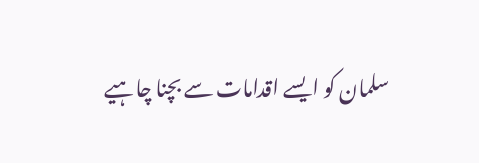سلمان کو ایسے اقدامات سے بچنا چاہیے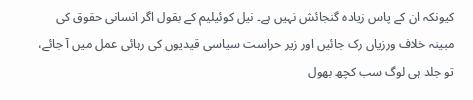کیونکہ ان کے پاس زیادہ گنجائش نہیں ہے۔ نیل کوئیلیم کے بقول اگر انسانی حقوق کی مبینہ خلاف ورزیاں رک جائیں اور زیر حراست سیاسی قیدیوں کی رہائی عمل میں آ جائے، تو جلد ہی لوگ سب کچھ بھول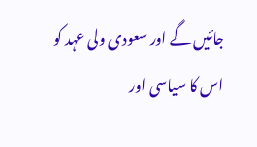جائیں گے اور سعودی ولی عہد کو اس کا سیاسی اور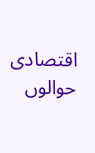اقتصادی حوالوں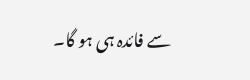سے فائدہ ہی ہو گا۔